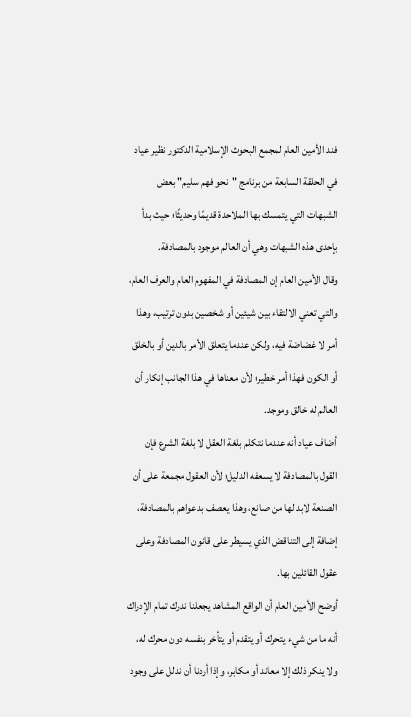فند الأمين العام لمجمع البحوث الإسلامية الدكتور نظير عياد في الحلقة السابعة من برنامج "نحو فهم سليم" بعض الشبهات التي يتمسك بها الملاحدة قديمًا وحديثًا؛ حيث بدأ بإحدى هذه الشبهات وهي أن العالم موجود بالمصادفة.
وقال الأمين العام إن المصادفة في المفهوم العام والعرف العام، والتي تعني الالتقاء بين شيئين أو شخصين بدون ترتيب، وهذا أمر لا غضاضة فيه، ولكن عندما يتعلق الأمر بالدين أو بالخلق أو الكون فهذا أمر خطير؛ لأن معناها في هذا الجانب إنكار أن العالم له خالق وموجد.
أضاف عياد أنه عندما نتكلم بلغة العقل لا بلغة الشرع فإن القول بالمصادفة لا يسعفه الدليل؛ لأن العقول مجمعة على أن الصنعة لابد لها من صانع، وهذا يعصف بدعواهم بالمصادفة، إضافة إلى التناقض الذي يسيطر على قانون المصادفة وعلى عقول القائلين بها.
أوضح الأمين العام أن الواقع المشاهد يجعلنا ندرك تمام الإدراك أنه ما من شيء يتحرك أو يتقدم أو يتأخر بنفسه دون محرك له، ولا ينكر ذلك إلا معاند أو مكابر، وإذا أردنا أن ندلل على وجود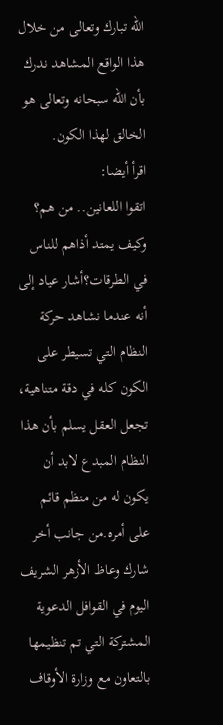الله تبارك وتعالى من خلال هذا الواقع المشاهد ندرك بأن الله سبحانه وتعالى هو الخالق لهذا الكون.
اقرأ أيضا:
اتقوا اللعانين.. من هم؟ وكيف يمتد أذاهم للناس في الطرقات؟أشار عياد إلى أنه عندما نشاهد حركة النظام التي تسيطر على الكون كله في دقة متناهية، تجعل العقل يسلم بأن هذا النظام المبدع لابد أن يكون له من منظم قائم على أمره.من جانب أخر شارك وعاظ الأزهر الشريف اليوم في القوافل الدعوية المشتركة التي تم تنظيمها بالتعاون مع وزارة الأوقاف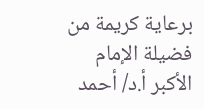برعاية كريمة من فضيلة الإمام الأكبر أ.د/ أحمد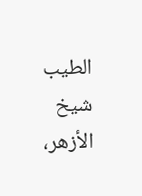الطيب شيخ الأزهر،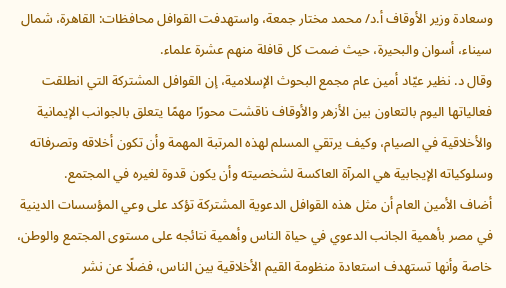وسعادة وزير الأوقاف أ.د/ محمد مختار جمعة، واستهدفت القوافل محافظات: القاهرة، شمال سيناء، أسوان والبحيرة، حيث ضمت كل قافلة منهم عشرة علماء.
وقال د. نظير عيّاد أمين عام مجمع البحوث الإسلامية، إن القوافل المشتركة التي انطلقت فعالياتها اليوم بالتعاون بين الأزهر والأوقاف ناقشت محورًا مهمًا يتعلق بالجوانب الإيمانية والأخلاقية في الصيام، وكيف يرتقي المسلم لهذه المرتبة المهمة وأن تكون أخلاقه وتصرفاته وسلوكياته الإيجابية هي المرآة العاكسة لشخصيته وأن يكون قدوة لغيره في المجتمع.
أضاف الأمين العام أن مثل هذه القوافل الدعوية المشتركة تؤكد على وعي المؤسسات الدينية في مصر بأهمية الجانب الدعوي في حياة الناس وأهمية نتائجه على مستوى المجتمع والوطن، خاصة وأنها تستهدف استعادة منظومة القيم الأخلاقية بين الناس، فضلًا عن نشر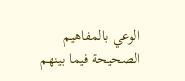الوعي بالمفاهيم الصحيحة فيما بينهم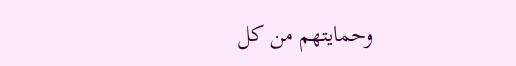وحمايتهم من كل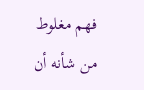فهم مغلوط من شأنه أن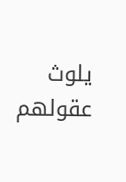يلوث عقولهم